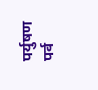पर्युषण पर्व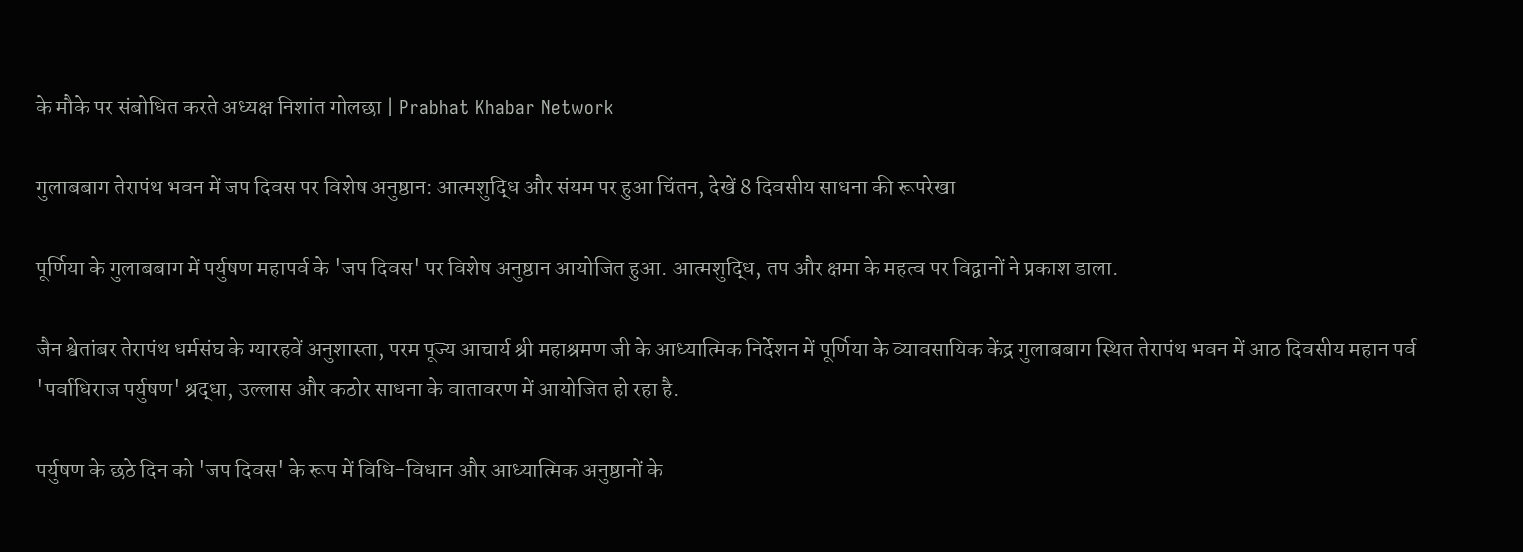के मौके पर संबोधित करते अध्यक्ष निशांत गोलछा | Prabhat Khabar Network

गुलाबबाग तेरापंथ भवन में जप दिवस पर विशेष अनुष्ठान: आत्मशुद्धि और संयम पर हुआ चिंतन, देखें 8 दिवसीय साधना की रूपरेखा

पूर्णिया के गुलाबबाग में पर्युषण महापर्व के 'जप दिवस' पर विशेष अनुष्ठान आयोजित हुआ. आत्मशुद्धि, तप और क्षमा के महत्व पर विद्वानों ने प्रकाश डाला.

जैन श्वेतांबर तेरापंथ धर्मसंघ के ग्यारहवें अनुशास्ता, परम पूज्य आचार्य श्री महाश्रमण जी के आध्यात्मिक निर्देशन में पूर्णिया के व्यावसायिक केंद्र गुलाबबाग स्थित तेरापंथ भवन में आठ दिवसीय महान पर्व 'पर्वाधिराज पर्युषण' श्रद्धा, उल्लास और कठोर साधना के वातावरण में आयोजित हो रहा है.

पर्युषण के छठे दिन को 'जप दिवस' के रूप में विधि-विधान और आध्यात्मिक अनुष्ठानों के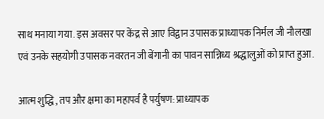साथ मनाया गया. इस अवसर पर केंद्र से आए विद्वान उपासक प्राध्यापक निर्मल जी नौलखा एवं उनके सहयोगी उपासक नवरतन जी बेंगानी का पावन सान्निध्य श्रद्धालुओं को प्राप्त हुआ.

आत्म शुद्धि, तप और क्षमा का महापर्व है पर्युषण: प्राध्यापक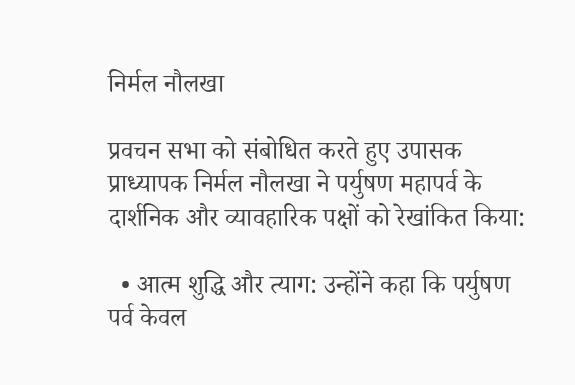निर्मल नौलखा

प्रवचन सभा को संबोधित करते हुए उपासक प्राध्यापक निर्मल नौलखा ने पर्युषण महापर्व के दार्शनिक और व्यावहारिक पक्षों को रेखांकित किया:

  • आत्म शुद्धि और त्याग: उन्होंने कहा कि पर्युषण पर्व केवल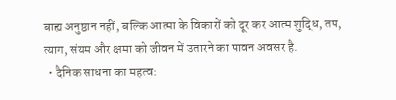बाह्य अनुष्ठान नहीं, बल्कि आत्मा के विकारों को दूर कर आत्म शुद्धि, तप, त्याग, संयम और क्षमा को जीवन में उतारने का पावन अवसर है.
  • दैनिक साधना का महत्व: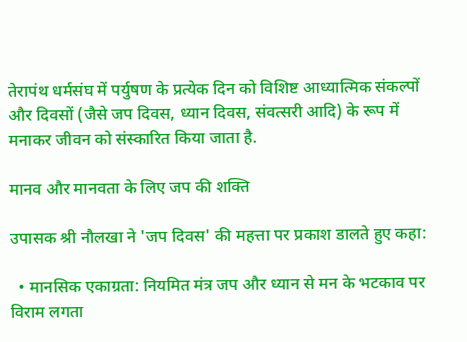तेरापंथ धर्मसंघ में पर्युषण के प्रत्येक दिन को विशिष्ट आध्यात्मिक संकल्पों और दिवसों (जैसे जप दिवस, ध्यान दिवस, संवत्सरी आदि) के रूप में मनाकर जीवन को संस्कारित किया जाता है.

मानव और मानवता के लिए जप की शक्ति

उपासक श्री नौलखा ने 'जप दिवस' की महत्ता पर प्रकाश डालते हुए कहा:

  • मानसिक एकाग्रता: नियमित मंत्र जप और ध्यान से मन के भटकाव पर विराम लगता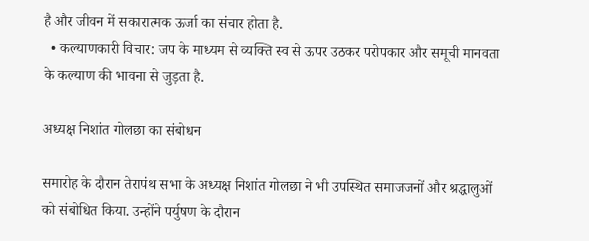है और जीवन में सकारात्मक ऊर्जा का संचार होता है.
  • कल्याणकारी विचार: जप के माध्यम से व्यक्ति स्व से ऊपर उठकर परोपकार और समूची मानवता के कल्याण की भावना से जुड़ता है.

अध्यक्ष निशांत गोलछा का संबोधन

समारोह के दौरान तेरापंथ सभा के अध्यक्ष निशांत गोलछा ने भी उपस्थित समाजजनों और श्रद्धालुओं को संबोधित किया. उन्होंने पर्युषण के दौरान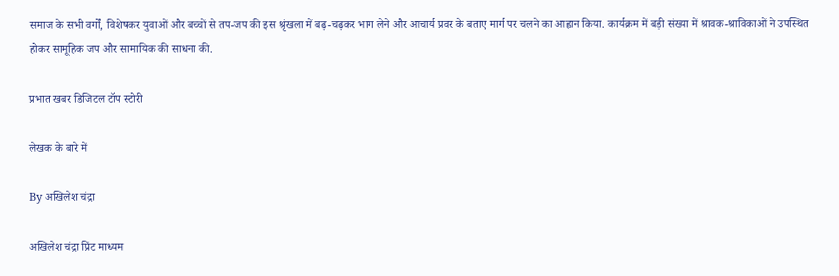समाज के सभी वर्गों, विशेषकर युवाओं और बच्चों से तप-जप की इस श्रृंखला में बढ़-चढ़कर भाग लेने और आचार्य प्रवर के बताए मार्ग पर चलने का आह्वान किया. कार्यक्रम में बड़ी संख्या में श्रावक-श्राविकाओं ने उपस्थित होकर सामूहिक जप और सामायिक की साधना की.

प्रभात खबर डिजिटल टॉप स्टोरी

लेखक के बारे में

By अखिलेश चंद्रा

अखिलेश चंद्रा प्रिंट माध्यम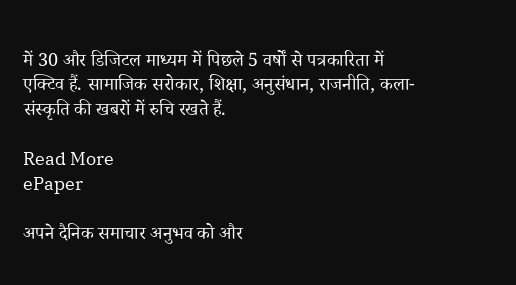में 30 और डिजिटल माध्यम में पिछले 5 वर्षों से पत्रकारिता में एक्टिव हैं. सामाजिक सरोकार, शिक्षा, अनुसंधान, राजनीति, कला-संस्कृति की खबरों में रुचि रखते हैं.

Read More
ePaper

अपने दैनिक समाचार अनुभव को और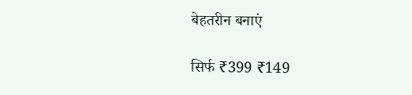बेहतरीन बनाएं

सिर्फ ₹399 ₹149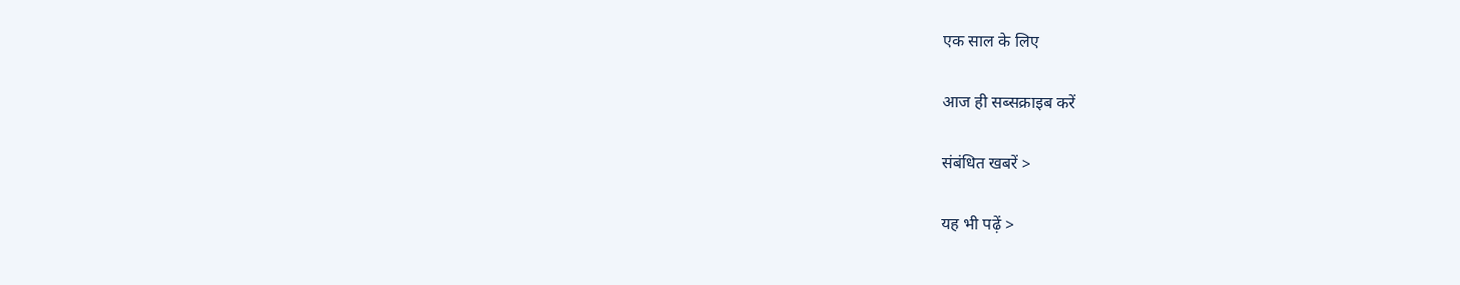एक साल के लिए

आज ही सब्सक्राइब करें

संबंधित खबरें >

यह भी पढ़ें >